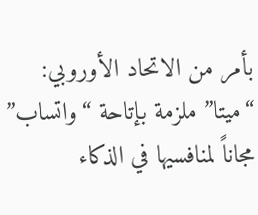بأمر من الاتحاد الأوروبي: “ميتا” ملزمة بإتاحة “واتساب” مجاناً لمنافسيها في الذكاء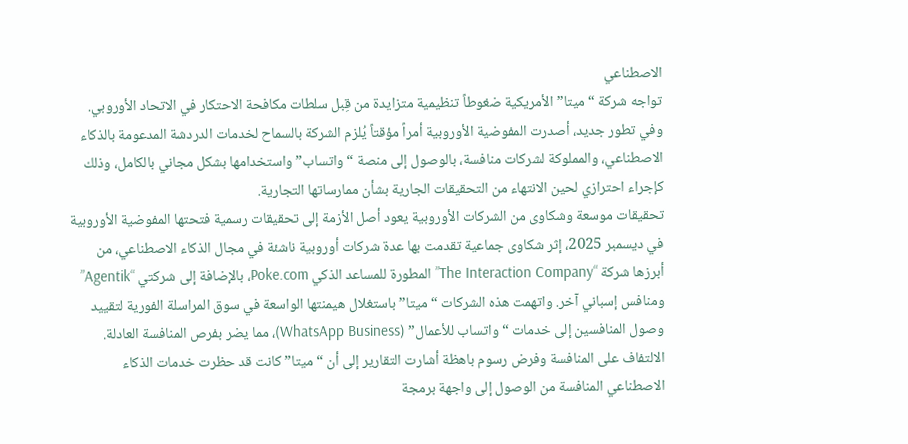الاصطناعي
تواجه شركة “ميتا” الأمريكية ضغوطاً تنظيمية متزايدة من قِبل سلطات مكافحة الاحتكار في الاتحاد الأوروبي. وفي تطور جديد، أصدرت المفوضية الأوروبية أمراً مؤقتاً يُلزم الشركة بالسماح لخدمات الدردشة المدعومة بالذكاء الاصطناعي، والمملوكة لشركات منافسة، بالوصول إلى منصة “واتساب” واستخدامها بشكل مجاني بالكامل، وذلك كإجراء احترازي لحين الانتهاء من التحقيقات الجارية بشأن ممارساتها التجارية.
تحقيقات موسعة وشكاوى من الشركات الأوروبية يعود أصل الأزمة إلى تحقيقات رسمية فتحتها المفوضية الأوروبية في ديسمبر 2025، إثر شكاوى جماعية تقدمت بها عدة شركات أوروبية ناشئة في مجال الذكاء الاصطناعي، من أبرزها شركة “The Interaction Company” المطورة للمساعد الذكي Poke.com، بالإضافة إلى شركتي “Agentik” ومنافس إسباني آخر. واتهمت هذه الشركات “ميتا” باستغلال هيمنتها الواسعة في سوق المراسلة الفورية لتقييد وصول المنافسين إلى خدمات “واتساب للأعمال” (WhatsApp Business)، مما يضر بفرص المنافسة العادلة.
الالتفاف على المنافسة وفرض رسوم باهظة أشارت التقارير إلى أن “ميتا” كانت قد حظرت خدمات الذكاء الاصطناعي المنافسة من الوصول إلى واجهة برمجة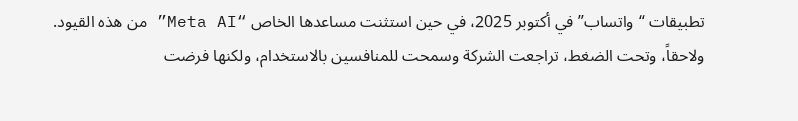تطبيقات “واتساب” في أكتوبر 2025، في حين استثنت مساعدها الخاص “Meta AI” من هذه القيود. ولاحقاً، وتحت الضغط، تراجعت الشركة وسمحت للمنافسين بالاستخدام، ولكنها فرضت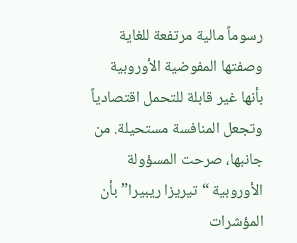رسوماً مالية مرتفعة للغاية وصفتها المفوضية الأوروبية بأنها غير قابلة للتحمل اقتصادياً وتجعل المنافسة مستحيلة. من جانبها، صرحت المسؤولة الأوروبية “تيريزا ريبيرا” بأن المؤشرات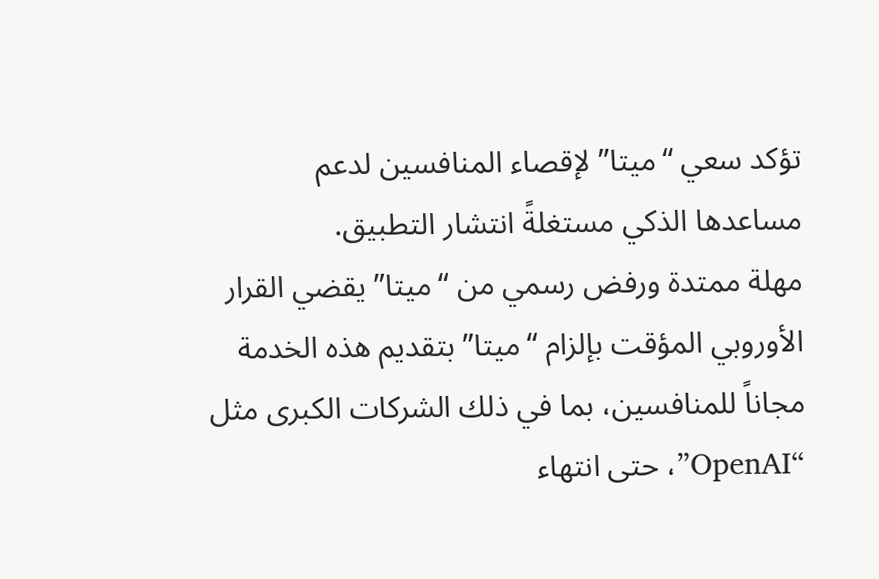تؤكد سعي “ميتا” لإقصاء المنافسين لدعم مساعدها الذكي مستغلةً انتشار التطبيق.
مهلة ممتدة ورفض رسمي من “ميتا” يقضي القرار الأوروبي المؤقت بإلزام “ميتا” بتقديم هذه الخدمة مجاناً للمنافسين، بما في ذلك الشركات الكبرى مثل “OpenAI”، حتى انتهاء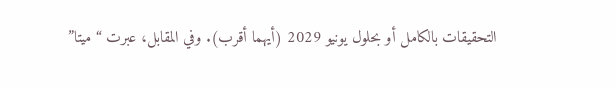التحقيقات بالكامل أو بحلول يونيو 2029 (أيهما أقرب). وفي المقابل، عبرت “ميتا”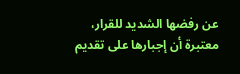عن رفضها الشديد للقرار، معتبرة أن إجبارها على تقديم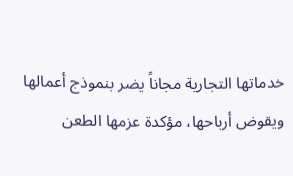خدماتها التجارية مجاناً يضر بنموذج أعمالها ويقوض أرباحها، مؤكدة عزمها الطعن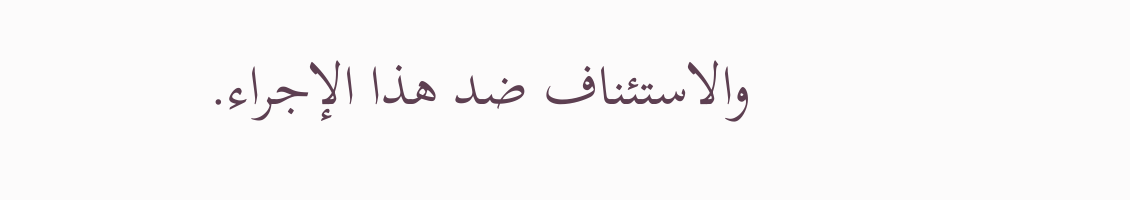والاستئناف ضد هذا الإجراء.